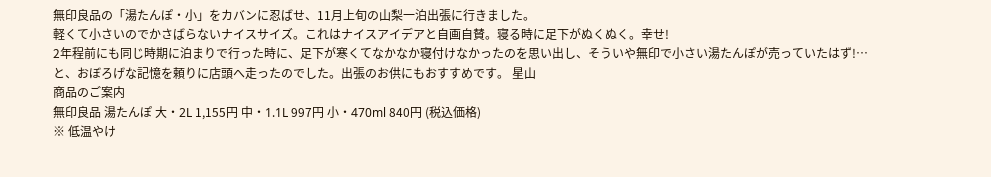無印良品の「湯たんぽ・小」をカバンに忍ばせ、11月上旬の山梨一泊出張に行きました。
軽くて小さいのでかさばらないナイスサイズ。これはナイスアイデアと自画自賛。寝る時に足下がぬくぬく。幸せ!
2年程前にも同じ時期に泊まりで行った時に、足下が寒くてなかなか寝付けなかったのを思い出し、そういや無印で小さい湯たんぽが売っていたはず!…と、おぼろげな記憶を頼りに店頭へ走ったのでした。出張のお供にもおすすめです。 星山
商品のご案内
無印良品 湯たんぽ 大・2L 1,155円 中・1.1L 997円 小・470ml 840円 (税込価格)
※ 低温やけ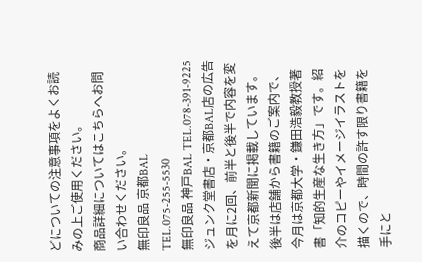どについての注意事項をよくお読みの上ご使用ください。
商品詳細についてはこちらへお問い合わせください。
無印良品 京都BAL TEL.075-255-5530
無印良品 神戸BAL TEL.078-391-9225
ジュンク堂書店・京都BAL店の広告を月に2回、前半と後半で内容を変えて京都新聞に掲載しています。後半は店舗から書籍のご案内で、今月は京都大学・鎌田浩毅教授著書「知的生産な生き方」です。紹介のコピーやイメージイラストを描くので、時間の許す限り書籍を手にと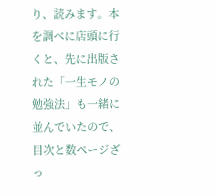り、読みます。本を調べに店頭に行くと、先に出版された「一生モノの勉強法」も一緒に並んでいたので、目次と数ページざっ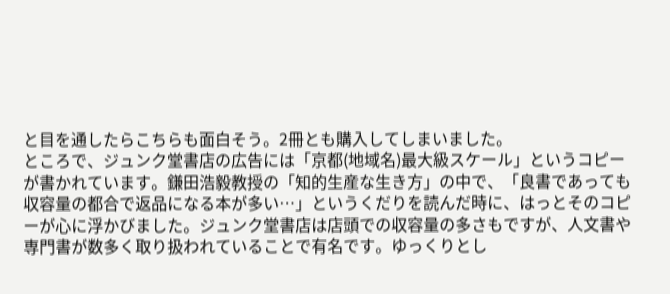と目を通したらこちらも面白そう。2冊とも購入してしまいました。
ところで、ジュンク堂書店の広告には「京都(地域名)最大級スケール」というコピーが書かれています。鎌田浩毅教授の「知的生産な生き方」の中で、「良書であっても収容量の都合で返品になる本が多い…」というくだりを読んだ時に、はっとそのコピーが心に浮かびました。ジュンク堂書店は店頭での収容量の多さもですが、人文書や専門書が数多く取り扱われていることで有名です。ゆっくりとし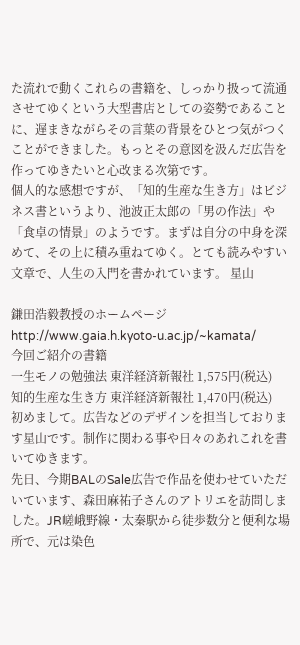た流れで動くこれらの書籍を、しっかり扱って流通させてゆくという大型書店としての姿勢であることに、遅まきながらその言葉の背景をひとつ気がつくことができました。もっとその意図を汲んだ広告を作ってゆきたいと心改まる次第です。
個人的な感想ですが、「知的生産な生き方」はビジネス書というより、池波正太郎の「男の作法」や「食卓の情景」のようです。まずは自分の中身を深めて、その上に積み重ねてゆく。とても読みやすい文章で、人生の入門を書かれています。 星山

鎌田浩毅教授のホームページ http://www.gaia.h.kyoto-u.ac.jp/~kamata/
今回ご紹介の書籍
一生モノの勉強法 東洋経済新報社 1,575円(税込)
知的生産な生き方 東洋経済新報社 1,470円(税込)
初めまして。広告などのデザインを担当しております星山です。制作に関わる事や日々のあれこれを書いてゆきます。
先日、今期BALのSale広告で作品を使わせていただいています、森田麻祐子さんのアトリエを訪問しました。JR嵯峨野線・太秦駅から徒歩数分と便利な場所で、元は染色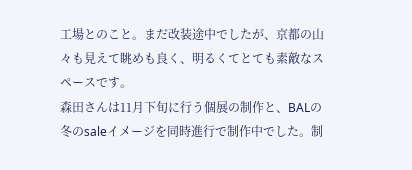工場とのこと。まだ改装途中でしたが、京都の山々も見えて眺めも良く、明るくてとても素敵なスペースです。
森田さんは11月下旬に行う個展の制作と、BALの冬のsaleイメージを同時進行で制作中でした。制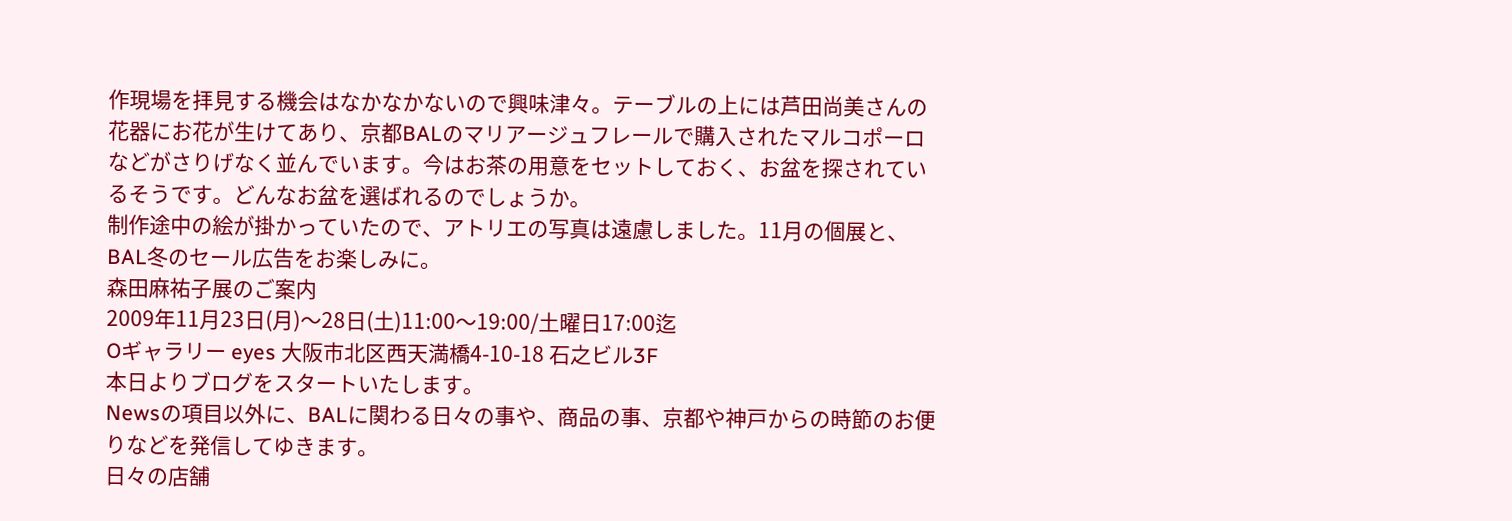作現場を拝見する機会はなかなかないので興味津々。テーブルの上には芦田尚美さんの花器にお花が生けてあり、京都BALのマリアージュフレールで購入されたマルコポーロなどがさりげなく並んでいます。今はお茶の用意をセットしておく、お盆を探されているそうです。どんなお盆を選ばれるのでしょうか。
制作途中の絵が掛かっていたので、アトリエの写真は遠慮しました。11月の個展と、BAL冬のセール広告をお楽しみに。
森田麻祐子展のご案内
2009年11月23日(月)〜28日(土)11:00〜19:00/土曜日17:00迄
Oギャラリー eyes 大阪市北区西天満橋4-10-18 石之ビル3F
本日よりブログをスタートいたします。
Newsの項目以外に、BALに関わる日々の事や、商品の事、京都や神戸からの時節のお便りなどを発信してゆきます。
日々の店舗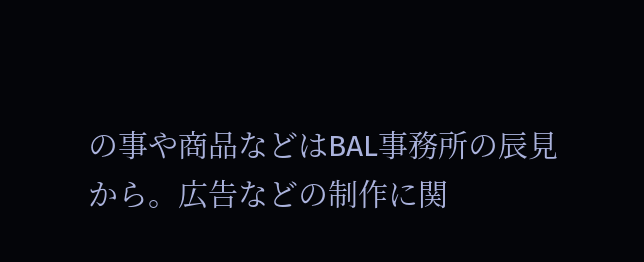の事や商品などはBAL事務所の辰見から。広告などの制作に関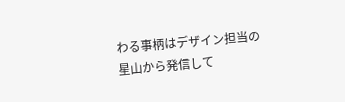わる事柄はデザイン担当の星山から発信して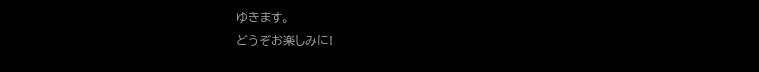ゆきます。
どうぞお楽しみに!